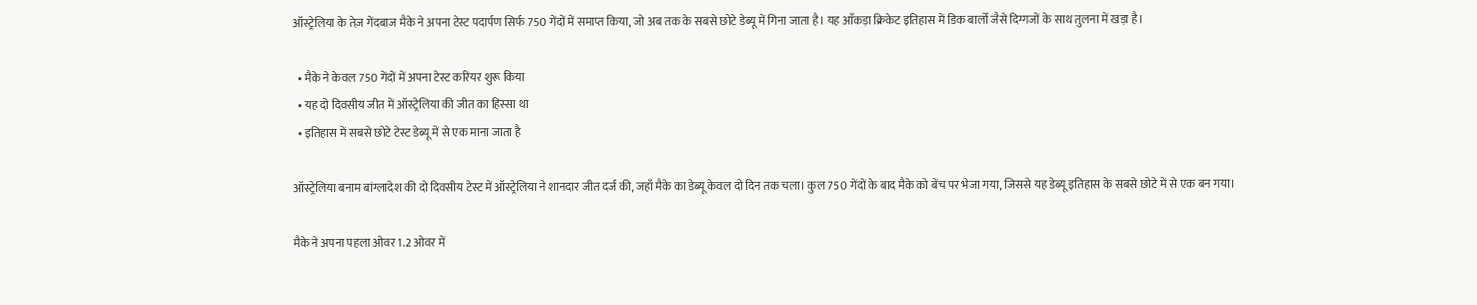ऑस्ट्रेलिया के तेज़ गेंदबाज मैके ने अपना टेस्ट पदार्पण सिर्फ 750 गेंदों में समाप्त किया, जो अब तक के सबसे छोटे डेब्यू में गिना जाता है। यह आँकड़ा क्रिकेट इतिहास में डिक बार्लो जैसे दिग्गजों के साथ तुलना में खड़ा है।

  • मैके ने केवल 750 गेंदों में अपना टेस्ट करियर शुरू किया
  • यह दो दिवसीय जीत में ऑस्ट्रेलिया की जीत का हिस्सा था
  • इतिहास में सबसे छोटे टेस्ट डेब्यू में से एक माना जाता है

ऑस्ट्रेलिया बनाम बांग्लादेश की दो दिवसीय टेस्ट में ऑस्ट्रेलिया ने शानदार जीत दर्ज की, जहाँ मैके का डेब्यू केवल दो दिन तक चला। कुल 750 गेंदों के बाद मैके को बेंच पर भेजा गया, जिससे यह डेब्यू इतिहास के सबसे छोटे में से एक बन गया।

मैके ने अपना पहला ओवर 1.2 ओवर में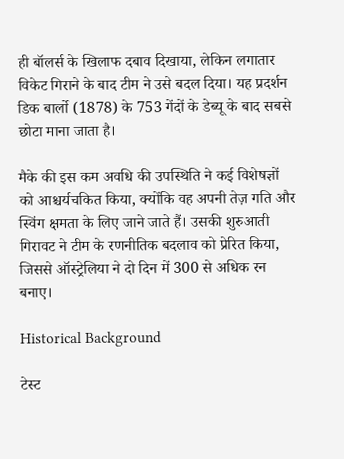ही बॉलर्स के खिलाफ दबाव दिखाया, लेकिन लगातार विकेट गिराने के बाद टीम ने उसे बदल दिया। यह प्रदर्शन डिक बार्लो (1878) के 753 गेंदों के डेब्यू के बाद सबसे छोटा माना जाता है।

मैके की इस कम अवधि की उपस्थिति ने कई विशेषज्ञों को आश्चर्यचकित किया, क्योंकि वह अपनी तेज़ गति और स्विंग क्षमता के लिए जाने जाते हैं। उसकी शुरुआती गिरावट ने टीम के रणनीतिक बदलाव को प्रेरित किया, जिससे ऑस्ट्रेलिया ने दो दिन में 300 से अधिक रन बनाए।

Historical Background

टेस्ट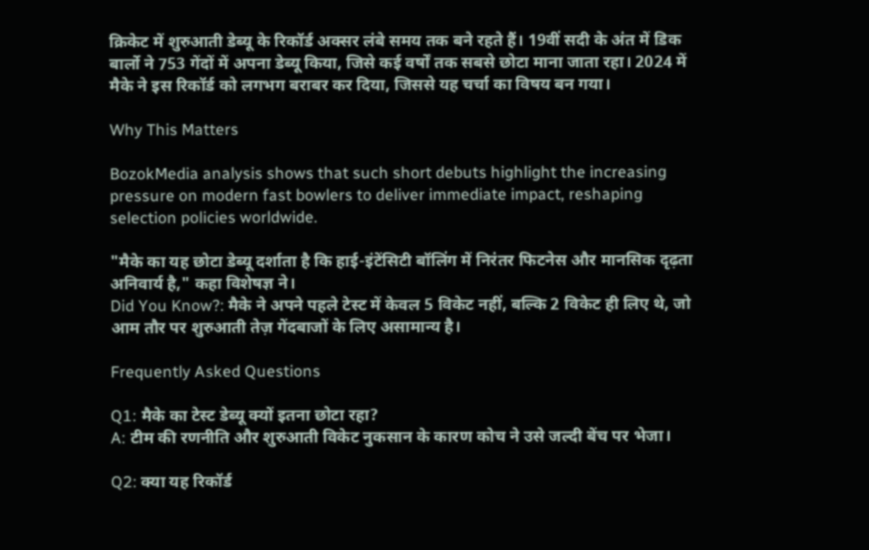क्रिकेट में शुरुआती डेब्यू के रिकॉर्ड अक्सर लंबे समय तक बने रहते हैं। 19वीं सदी के अंत में डिक बार्लो ने 753 गेंदों में अपना डेब्यू किया, जिसे कई वर्षों तक सबसे छोटा माना जाता रहा। 2024 में मैके ने इस रिकॉर्ड को लगभग बराबर कर दिया, जिससे यह चर्चा का विषय बन गया।

Why This Matters

BozokMedia analysis shows that such short debuts highlight the increasing pressure on modern fast bowlers to deliver immediate impact, reshaping selection policies worldwide.

"मैके का यह छोटा डेब्यू दर्शाता है कि हाई-इंटेंसिटी बॉलिंग में निरंतर फिटनेस और मानसिक दृढ़ता अनिवार्य है," कहा विशेषज्ञ ने।
Did You Know?: मैके ने अपने पहले टेस्ट में केवल 5 विकेट नहीं, बल्कि 2 विकेट ही लिए थे, जो आम तौर पर शुरुआती तेज़ गेंदबाजों के लिए असामान्य है।

Frequently Asked Questions

Q1: मैके का टेस्ट डेब्यू क्यों इतना छोटा रहा?
A: टीम की रणनीति और शुरुआती विकेट नुकसान के कारण कोच ने उसे जल्दी बेंच पर भेजा।

Q2: क्या यह रिकॉर्ड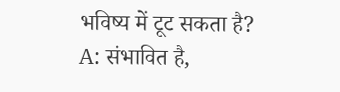भविष्य में टूट सकता है?
A: संभावित है,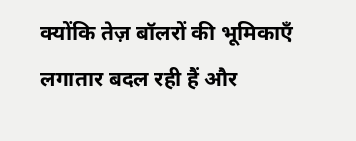क्योंकि तेज़ बॉलरों की भूमिकाएँ लगातार बदल रही हैं और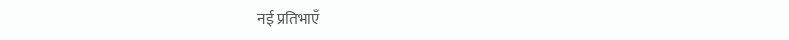नई प्रतिभाएँ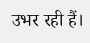उभर रही हैं।